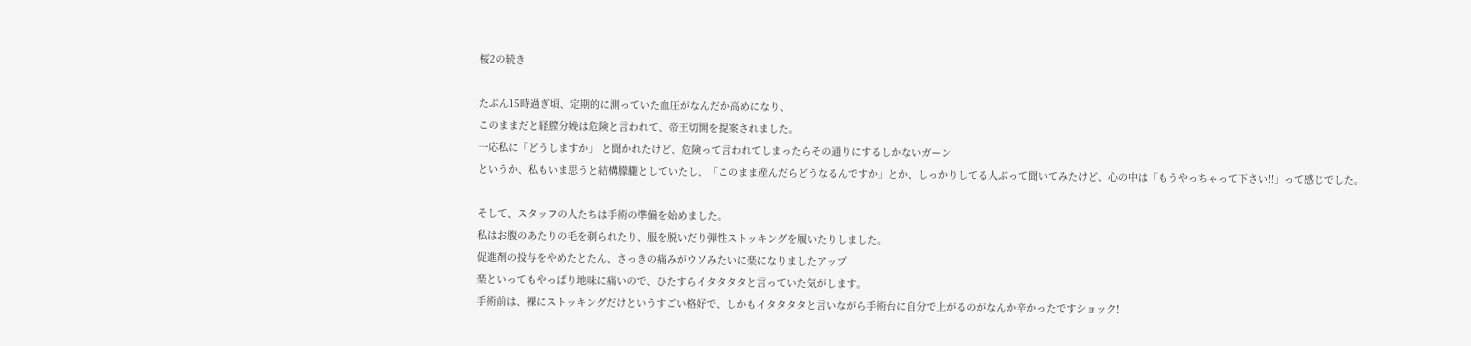桜2の続き

たぶん15時過ぎ頃、定期的に測っていた血圧がなんだか高めになり、
このままだと経膣分娩は危険と言われて、帝王切開を提案されました。
一応私に「どうしますか」 と聞かれたけど、危険って言われてしまったらその通りにするしかないガーン
というか、私もいま思うと結構朦朧としていたし、「このまま産んだらどうなるんですか」とか、しっかりしてる人ぶって聞いてみたけど、心の中は「もうやっちゃって下さい!!」って感じでした。

そして、スタッフの人たちは手術の準備を始めました。
私はお腹のあたりの毛を剃られたり、服を脱いだり弾性ストッキングを履いたりしました。
促進剤の投与をやめたとたん、さっきの痛みがウソみたいに楽になりましたアップ
楽といってもやっぱり地味に痛いので、ひたすらイタタタタと言っていた気がします。
手術前は、裸にストッキングだけというすごい格好で、しかもイタタタタと言いながら手術台に自分で上がるのがなんか辛かったですショック!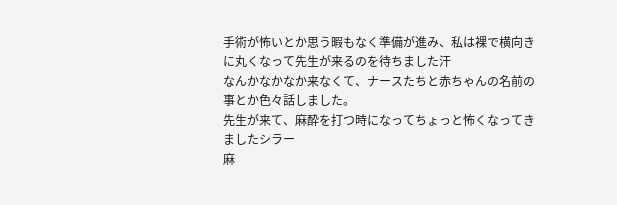手術が怖いとか思う暇もなく準備が進み、私は裸で横向きに丸くなって先生が来るのを待ちました汗
なんかなかなか来なくて、ナースたちと赤ちゃんの名前の事とか色々話しました。
先生が来て、麻酔を打つ時になってちょっと怖くなってきましたシラー
麻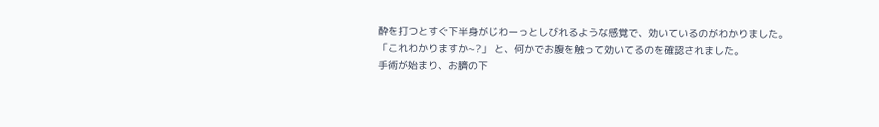酔を打つとすぐ下半身がじわーっとしびれるような感覚で、効いているのがわかりました。
「これわかりますか~?」 と、何かでお腹を触って効いてるのを確認されました。
手術が始まり、お臍の下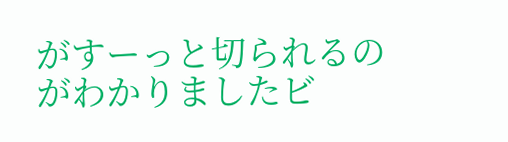がすーっと切られるのがわかりましたビ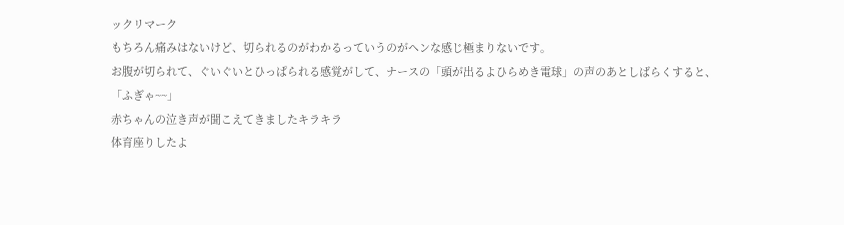ックリマーク
もちろん痛みはないけど、切られるのがわかるっていうのがヘンな感じ極まりないです。
お腹が切られて、ぐいぐいとひっぱられる感覚がして、ナースの「頭が出るよひらめき電球」の声のあとしばらくすると、
「ふぎゃ~~」
赤ちゃんの泣き声が聞こえてきましたキラキラ
体育座りしたよ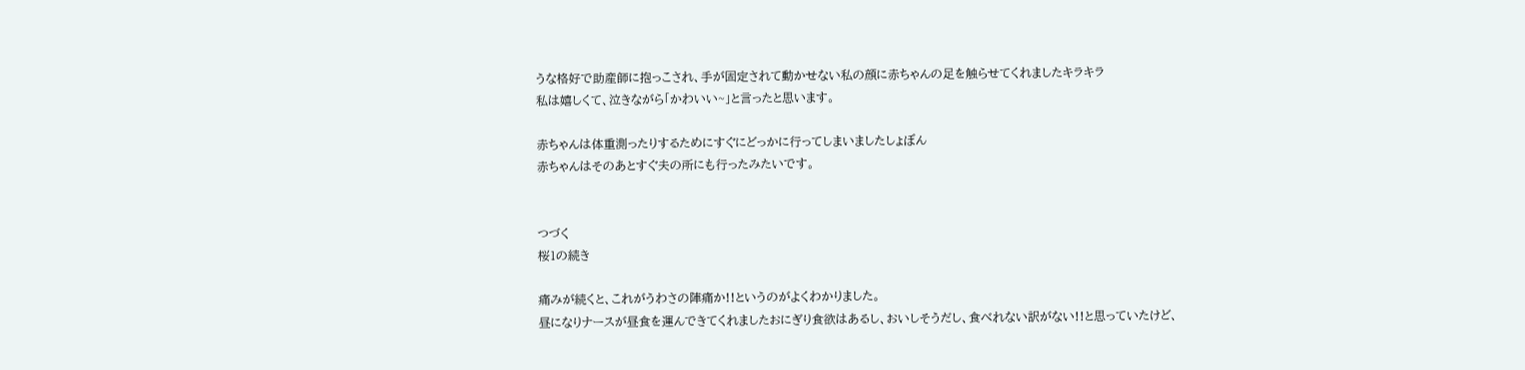うな格好で助産師に抱っこされ、手が固定されて動かせない私の顔に赤ちゃんの足を触らせてくれましたキラキラ
私は嬉しくて、泣きながら「かわいい~」と言ったと思います。

赤ちゃんは体重測ったりするためにすぐにどっかに行ってしまいましたしょぼん
赤ちゃんはそのあとすぐ夫の所にも行ったみたいです。


つづく
桜1の続き

痛みが続くと、これがうわさの陣痛か!!というのがよくわかりました。
昼になりナースが昼食を運んできてくれましたおにぎり食欲はあるし、おいしそうだし、食べれない訳がない!!と思っていたけど、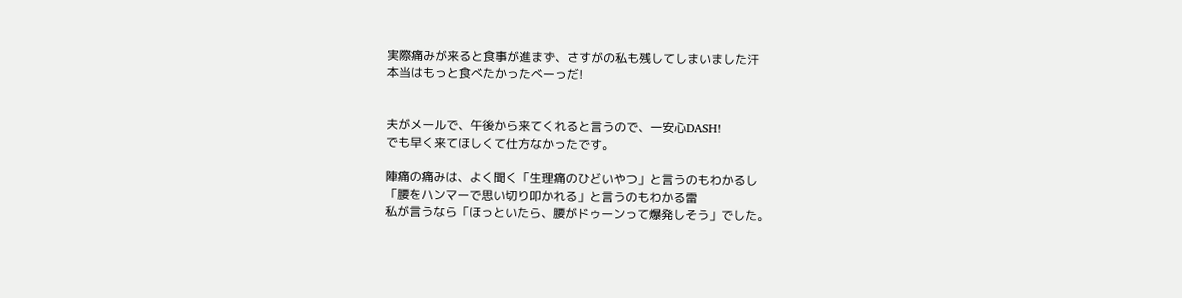実際痛みが来ると食事が進まず、さすがの私も残してしまいました汗
本当はもっと食べたかったべーっだ!


夫がメールで、午後から来てくれると言うので、一安心DASH!
でも早く来てほしくて仕方なかったです。

陣痛の痛みは、よく聞く「生理痛のひどいやつ」と言うのもわかるし
「腰をハンマーで思い切り叩かれる」と言うのもわかる雷
私が言うなら「ほっといたら、腰がドゥーンって爆発しそう」でした。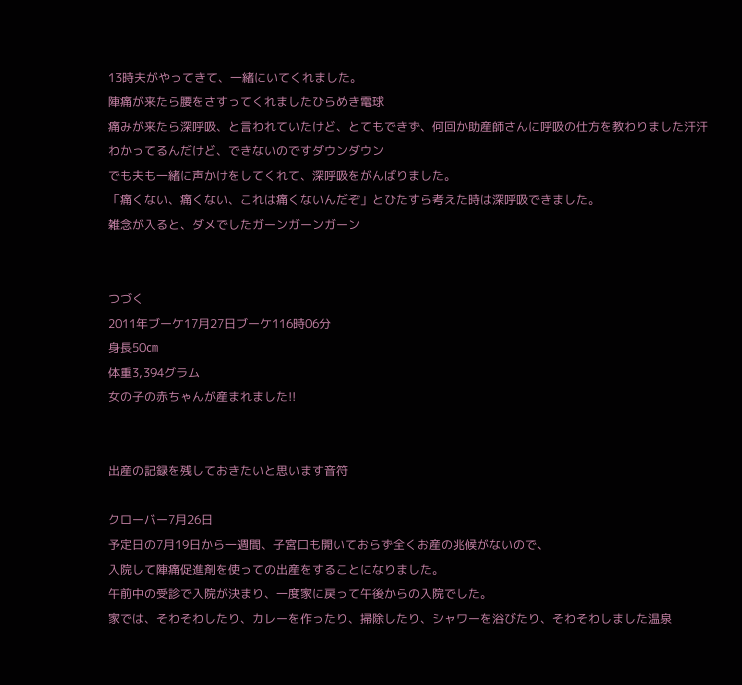13時夫がやってきて、一緒にいてくれました。
陣痛が来たら腰をさすってくれましたひらめき電球
痛みが来たら深呼吸、と言われていたけど、とてもできず、何回か助産師さんに呼吸の仕方を教わりました汗汗
わかってるんだけど、できないのですダウンダウン
でも夫も一緒に声かけをしてくれて、深呼吸をがんばりました。
「痛くない、痛くない、これは痛くないんだぞ」とひたすら考えた時は深呼吸できました。
雑念が入ると、ダメでしたガーンガーンガーン


つづく
2011年ブーケ17月27日ブーケ116時06分
身長50㎝
体重3,394グラム
女の子の赤ちゃんが産まれました!!


出産の記録を残しておきたいと思います音符

クローバー7月26日
予定日の7月19日から一週間、子宮口も開いておらず全くお産の兆候がないので、
入院して陣痛促進剤を使っての出産をすることになりました。
午前中の受診で入院が決まり、一度家に戻って午後からの入院でした。
家では、そわそわしたり、カレーを作ったり、掃除したり、シャワーを浴びたり、そわそわしました温泉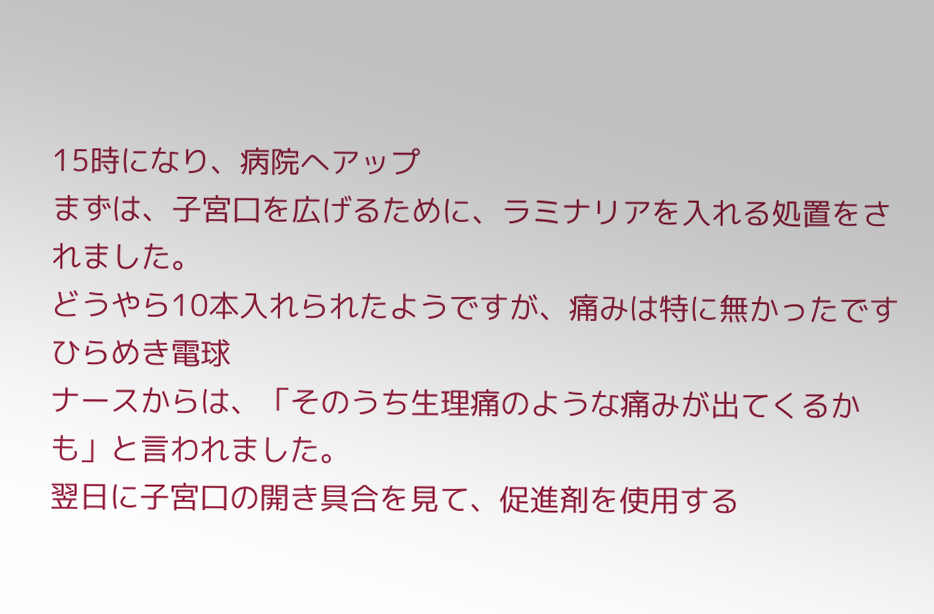15時になり、病院へアップ
まずは、子宮口を広げるために、ラミナリアを入れる処置をされました。
どうやら10本入れられたようですが、痛みは特に無かったですひらめき電球
ナースからは、「そのうち生理痛のような痛みが出てくるかも」と言われました。
翌日に子宮口の開き具合を見て、促進剤を使用する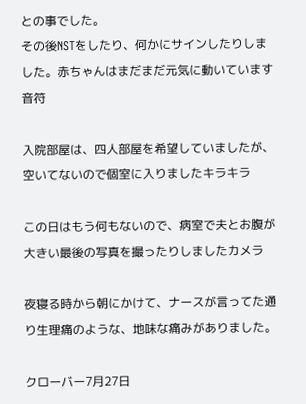との事でした。
その後NSTをしたり、何かにサインしたりしました。赤ちゃんはまだまだ元気に動いています音符

入院部屋は、四人部屋を希望していましたが、空いてないので個室に入りましたキラキラ

この日はもう何もないので、病室で夫とお腹が大きい最後の写真を撮ったりしましたカメラ

夜寝る時から朝にかけて、ナースが言ってた通り生理痛のような、地味な痛みがありました。

クローバー7月27日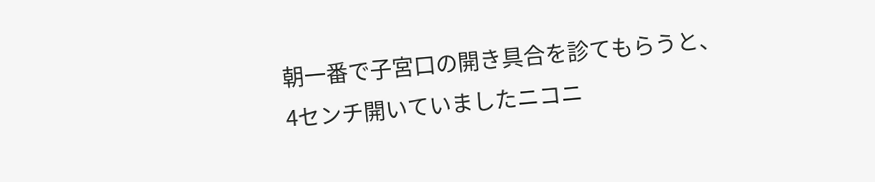朝一番で子宮口の開き具合を診てもらうと、4センチ開いていましたニコニ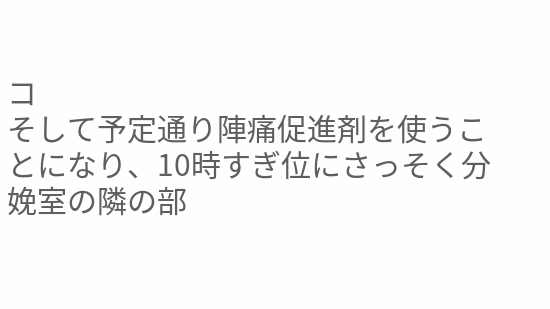コ
そして予定通り陣痛促進剤を使うことになり、10時すぎ位にさっそく分娩室の隣の部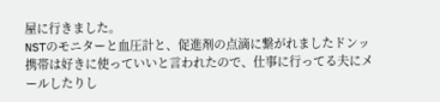屋に行きました。
NSTのモニターと血圧計と、促進剤の点滴に繋がれましたドンッ
携帯は好きに使っていいと言われたので、仕事に行ってる夫にメールしたりし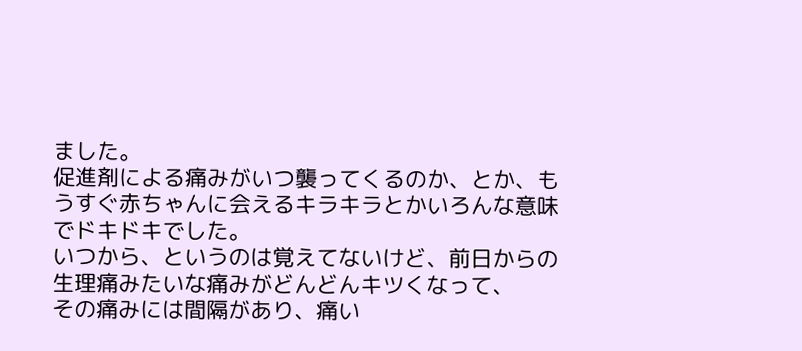ました。
促進剤による痛みがいつ襲ってくるのか、とか、もうすぐ赤ちゃんに会えるキラキラとかいろんな意味でドキドキでした。
いつから、というのは覚えてないけど、前日からの生理痛みたいな痛みがどんどんキツくなって、
その痛みには間隔があり、痛い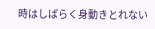時はしばらく身動きとれない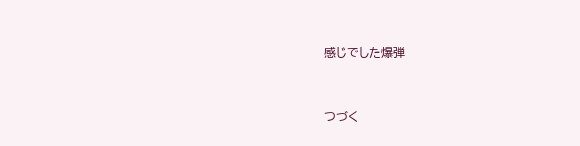感じでした爆弾


つづく